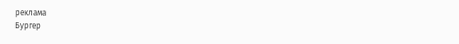реклама
Бургер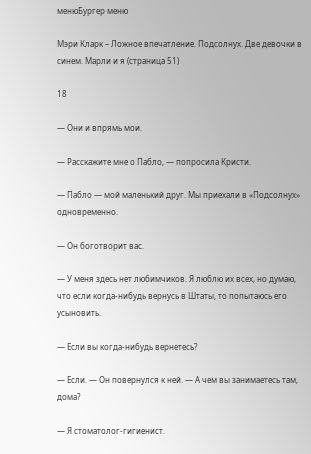менюБургер меню

Мэри Кларк – Ложное впечатление. Подсолнух. Две девочки в синем. Марли и я (страница 51)

18

— Они и впрямь мои.

— Расскажите мне о Пабло, — попросила Кристи.

— Пабло — мой маленький друг. Мы приехали в «Подсолнух» одновременно.

— Он боготворит вас.

— У меня здесь нет любимчиков. Я люблю их всех, но думаю, что если когда-нибудь вернусь в Штаты, то попытаюсь его усыновить.

— Если вы когда-нибудь вернетесь?

— Если. — Он повернулся к ней. — А чем вы занимаетесь там, дома?

— Я стоматолог-гигиенист.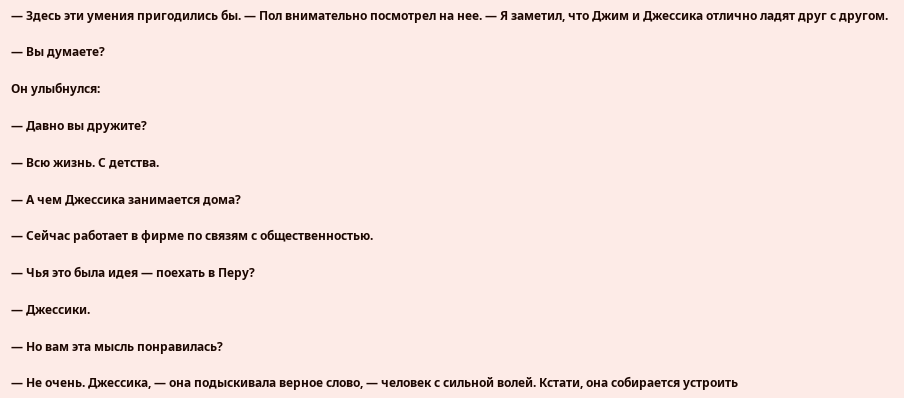— Здесь эти умения пригодились бы. — Пол внимательно посмотрел на нее. — Я заметил, что Джим и Джессика отлично ладят друг с другом.

— Вы думаете?

Он улыбнулся:

— Давно вы дружите?

— Всю жизнь. С детства.

— А чем Джессика занимается дома?

— Сейчас работает в фирме по связям с общественностью.

— Чья это была идея — поехать в Перу?

— Джессики.

— Но вам эта мысль понравилась?

— Не очень. Джессика, — она подыскивала верное слово, — человек с сильной волей. Кстати, она собирается устроить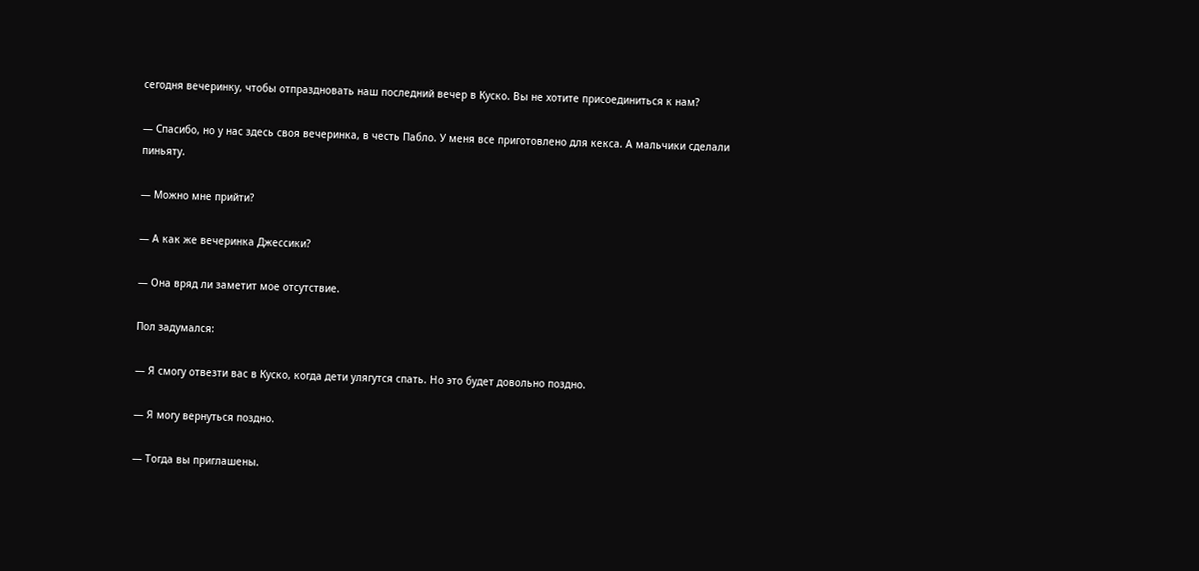сегодня вечеринку, чтобы отпраздновать наш последний вечер в Куско. Вы не хотите присоединиться к нам?

— Спасибо, но у нас здесь своя вечеринка, в честь Пабло. У меня все приготовлено для кекса. А мальчики сделали пиньяту.

— Можно мне прийти?

— А как же вечеринка Джессики?

— Она вряд ли заметит мое отсутствие.

Пол задумался:

— Я смогу отвезти вас в Куско, когда дети улягутся спать. Но это будет довольно поздно.

— Я могу вернуться поздно.

— Тогда вы приглашены.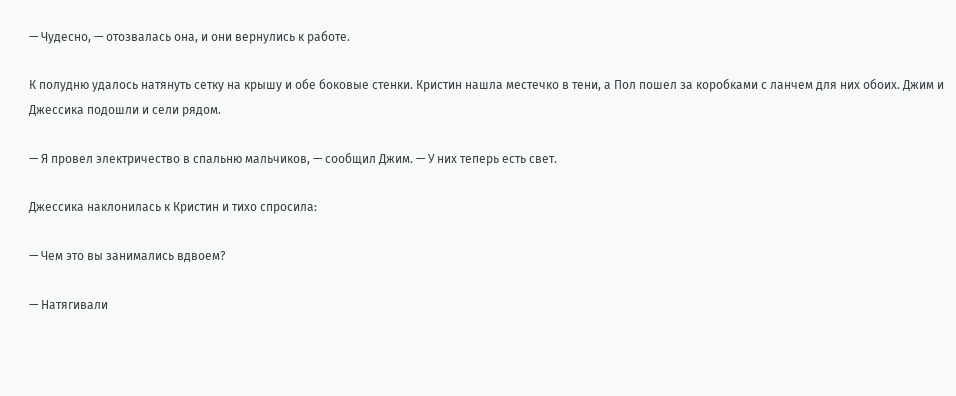— Чудесно, — отозвалась она, и они вернулись к работе.

К полудню удалось натянуть сетку на крышу и обе боковые стенки. Кристин нашла местечко в тени, а Пол пошел за коробками с ланчем для них обоих. Джим и Джессика подошли и сели рядом.

— Я провел электричество в спальню мальчиков, — сообщил Джим. — У них теперь есть свет.

Джессика наклонилась к Кристин и тихо спросила:

— Чем это вы занимались вдвоем?

— Натягивали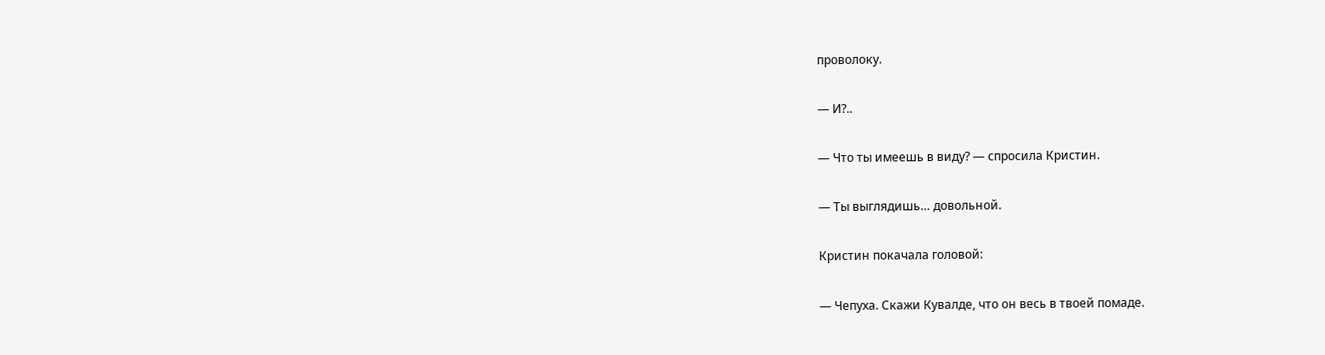проволоку.

— И?..

— Что ты имеешь в виду? — спросила Кристин.

— Ты выглядишь… довольной.

Кристин покачала головой:

— Чепуха. Скажи Кувалде, что он весь в твоей помаде.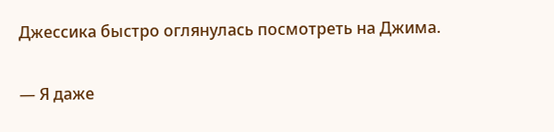Джессика быстро оглянулась посмотреть на Джима.

— Я даже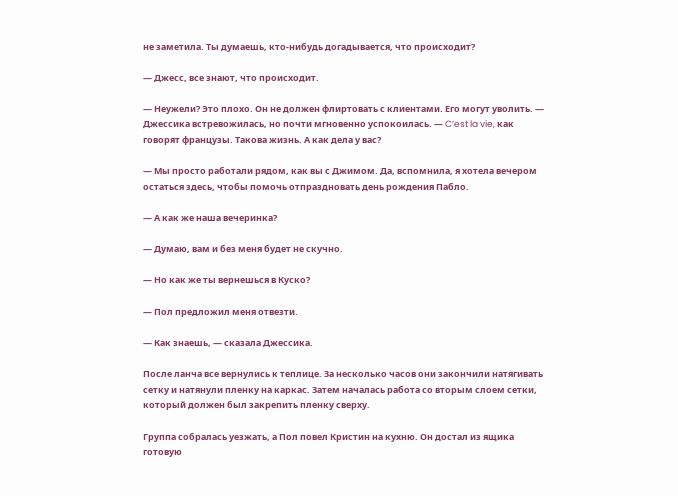не заметила. Ты думаешь, кто-нибудь догадывается, что происходит?

— Джесс, все знают, что происходит.

— Неужели? Это плохо. Он не должен флиртовать с клиентами. Его могут уволить. — Джессика встревожилась, но почти мгновенно успокоилась. — C’est la vie, как говорят французы. Такова жизнь. А как дела у вас?

— Мы просто работали рядом, как вы с Джимом. Да, вспомнила, я хотела вечером остаться здесь, чтобы помочь отпраздновать день рождения Пабло.

— А как же наша вечеринка?

— Думаю, вам и без меня будет не скучно.

— Но как же ты вернешься в Куско?

— Пол предложил меня отвезти.

— Как знаешь, — сказала Джессика.

После ланча все вернулись к теплице. За несколько часов они закончили натягивать сетку и натянули пленку на каркас. Затем началась работа со вторым слоем сетки, который должен был закрепить пленку сверху.

Группа собралась уезжать, а Пол повел Кристин на кухню. Он достал из ящика готовую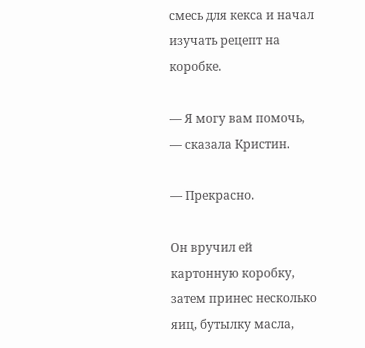смесь для кекса и начал изучать рецепт на коробке.

— Я могу вам помочь, — сказала Кристин.

— Прекрасно.

Он вручил ей картонную коробку, затем принес несколько яиц, бутылку масла,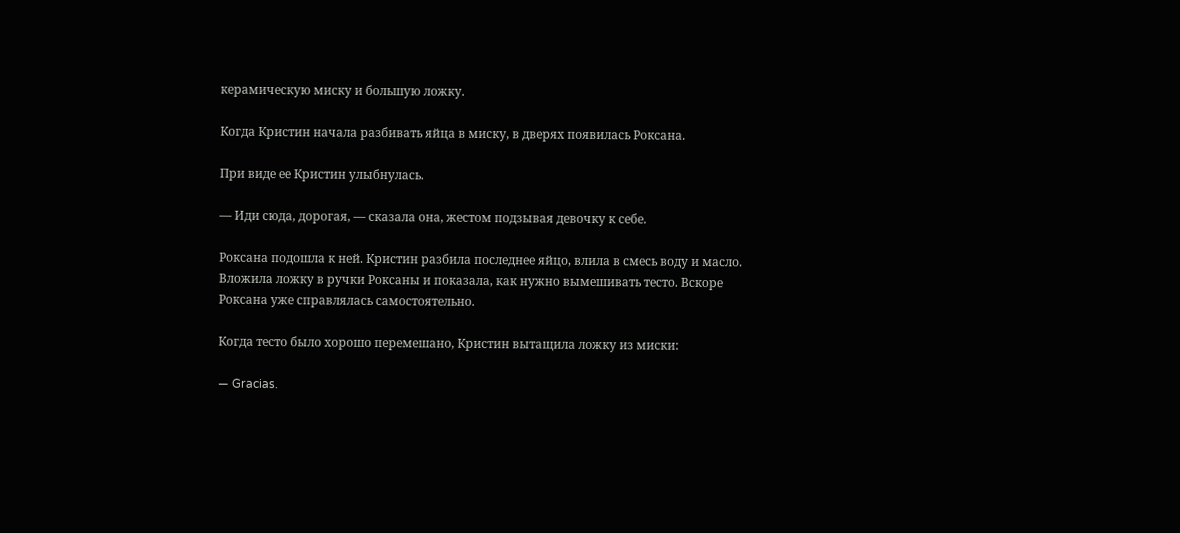керамическую миску и большую ложку.

Когда Кристин начала разбивать яйца в миску, в дверях появилась Роксана.

При виде ее Кристин улыбнулась.

— Иди сюда, дорогая, — сказала она, жестом подзывая девочку к себе.

Роксана подошла к ней. Кристин разбила последнее яйцо, влила в смесь воду и масло. Вложила ложку в ручки Роксаны и показала, как нужно вымешивать тесто. Вскоре Роксана уже справлялась самостоятельно.

Когда тесто было хорошо перемешано, Кристин вытащила ложку из миски:

— Gracias.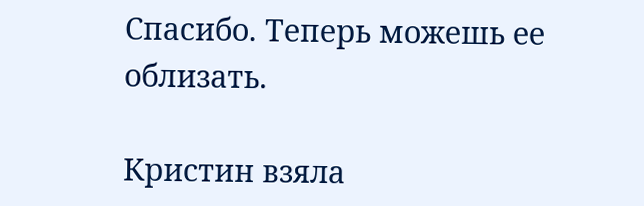Спасибо. Теперь можешь ее облизать.

Кристин взяла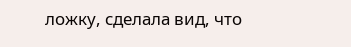ложку, сделала вид, что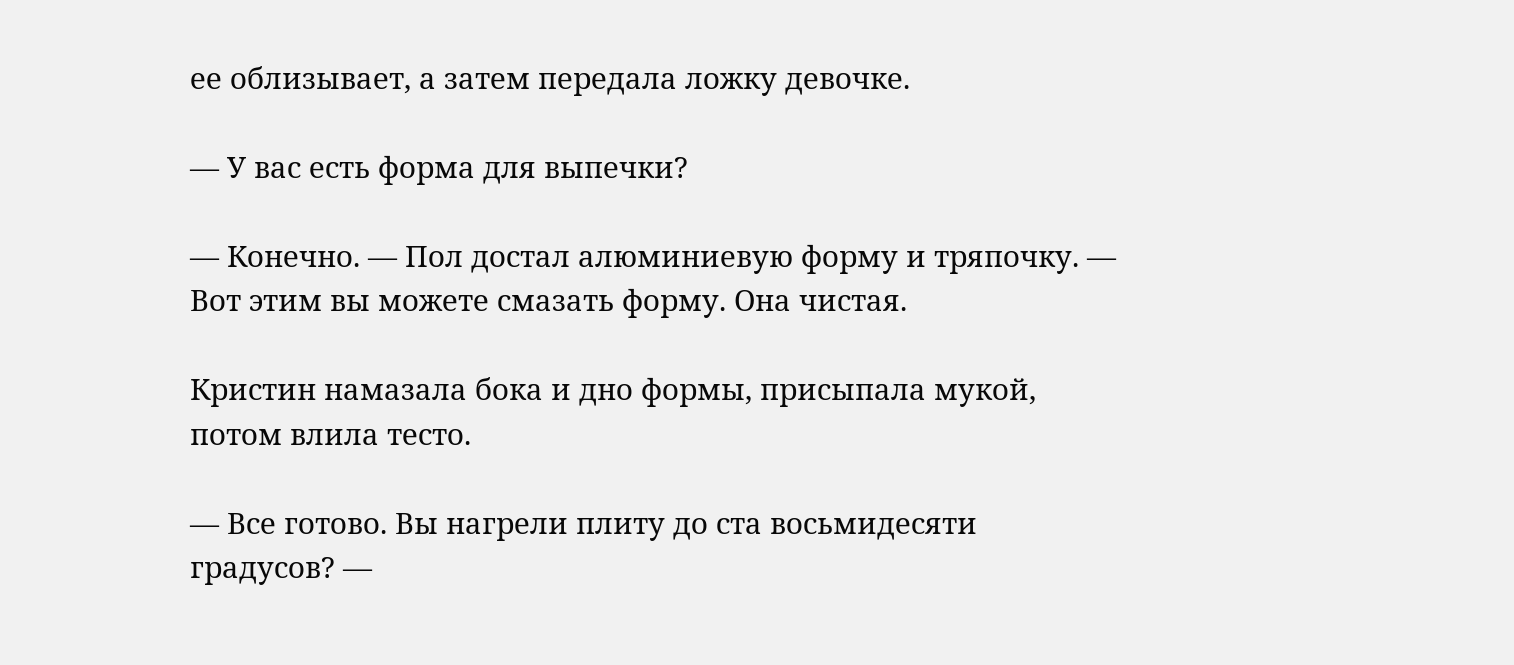ее облизывает, а затем передала ложку девочке.

— У вас есть форма для выпечки?

— Конечно. — Пол достал алюминиевую форму и тряпочку. — Вот этим вы можете смазать форму. Она чистая.

Кристин намазала бока и дно формы, присыпала мукой, потом влила тесто.

— Все готово. Вы нагрели плиту до ста восьмидесяти градусов? —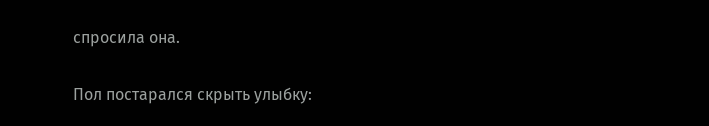спросила она.

Пол постарался скрыть улыбку: